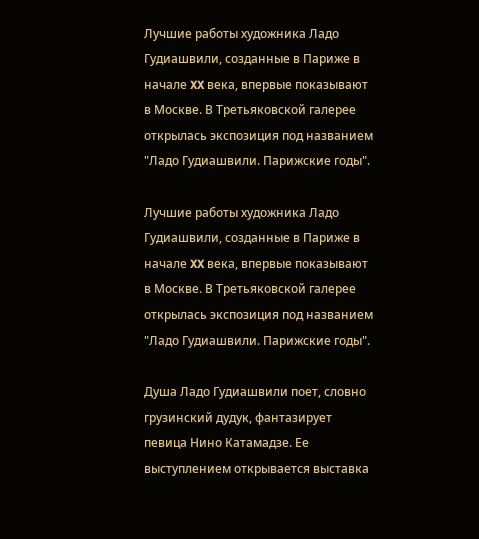Лучшие работы художника Ладо Гудиашвили, созданные в Париже в начале XX века, впервые показывают в Москве. В Третьяковской галерее открылась экспозиция под названием "Ладо Гудиашвили. Парижские годы".

Лучшие работы художника Ладо Гудиашвили, созданные в Париже в начале XX века, впервые показывают в Москве. В Третьяковской галерее открылась экспозиция под названием "Ладо Гудиашвили. Парижские годы".

Душа Ладо Гудиашвили поет, словно грузинский дудук, фантазирует певица Нино Катамадзе. Ее выступлением открывается выставка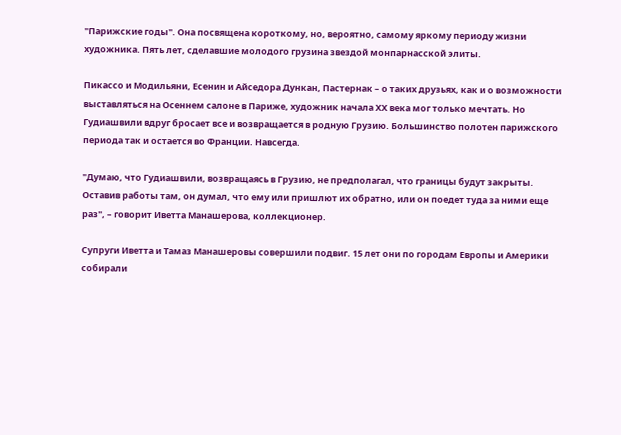"Парижские годы". Она посвящена короткому, но, вероятно, самому яркому периоду жизни художника. Пять лет, сделавшие молодого грузина звездой монпарнасской элиты.

Пикассо и Модильяни, Есенин и Айседора Дункан, Пастернак – о таких друзьях, как и о возможности выставляться на Осеннем салоне в Париже, художник начала XX века мог только мечтать. Но Гудиашвили вдруг бросает все и возвращается в родную Грузию. Большинство полотен парижского периода так и остается во Франции. Навсегда.

"Думаю, что Гудиашвили, возвращаясь в Грузию, не предполагал, что границы будут закрыты. Оставив работы там, он думал, что ему или пришлют их обратно, или он поедет туда за ними еще раз", – говорит Иветта Манашерова, коллекционер.

Супруги Иветта и Тамаз Манашеровы совершили подвиг. 15 лет они по городам Европы и Америки собирали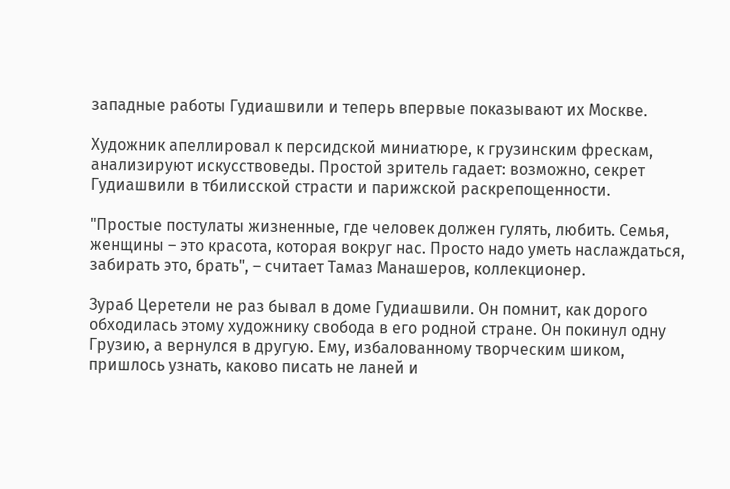западные работы Гудиашвили и теперь впервые показывают их Москве.

Художник апеллировал к персидской миниатюре, к грузинским фрескам, анализируют искусствоведы. Простой зритель гадает: возможно, секрет Гудиашвили в тбилисской страсти и парижской раскрепощенности.

"Простые постулаты жизненные, где человек должен гулять, любить. Семья, женщины – это красота, которая вокруг нас. Просто надо уметь наслаждаться, забирать это, брать", – считает Тамаз Манашеров, коллекционер.

Зураб Церетели не раз бывал в доме Гудиашвили. Он помнит, как дорого обходилась этому художнику свобода в его родной стране. Он покинул одну Грузию, а вернулся в другую. Ему, избалованному творческим шиком, пришлось узнать, каково писать не ланей и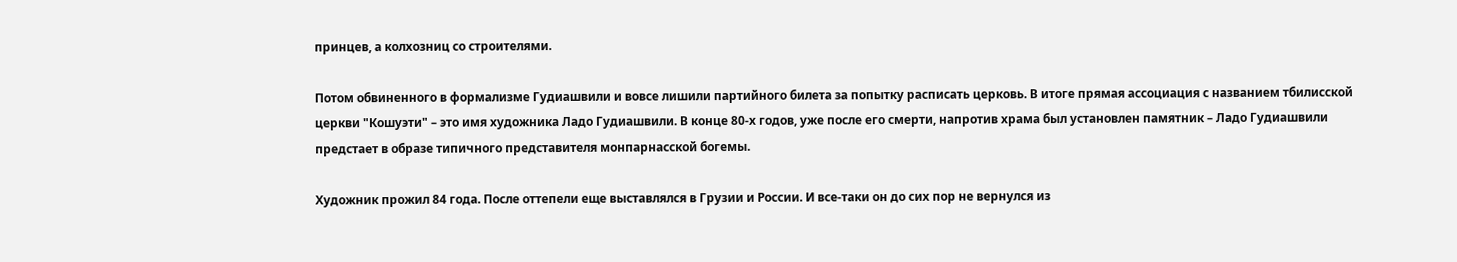принцев, а колхозниц со строителями.

Потом обвиненного в формализме Гудиашвили и вовсе лишили партийного билета за попытку расписать церковь. В итоге прямая ассоциация с названием тбилисской церкви "Кошуэти" – это имя художника Ладо Гудиашвили. В конце 80-х годов, уже после его смерти, напротив храма был установлен памятник – Ладо Гудиашвили предстает в образе типичного представителя монпарнасской богемы.

Художник прожил 84 года. После оттепели еще выставлялся в Грузии и России. И все-таки он до сих пор не вернулся из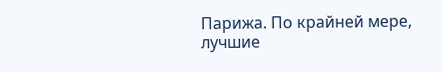Парижа. По крайней мере, лучшие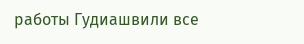работы Гудиашвили все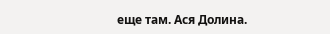еще там. Ася Долина.